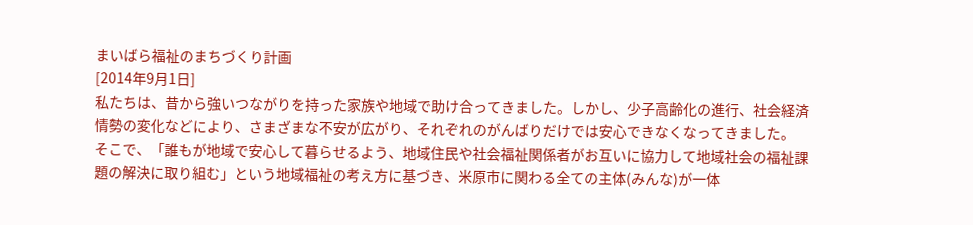まいばら福祉のまちづくり計画
[2014年9月1日]
私たちは、昔から強いつながりを持った家族や地域で助け合ってきました。しかし、少子高齢化の進行、社会経済情勢の変化などにより、さまざまな不安が広がり、それぞれのがんばりだけでは安心できなくなってきました。
そこで、「誰もが地域で安心して暮らせるよう、地域住民や社会福祉関係者がお互いに協力して地域社会の福祉課題の解決に取り組む」という地域福祉の考え方に基づき、米原市に関わる全ての主体(みんな)が一体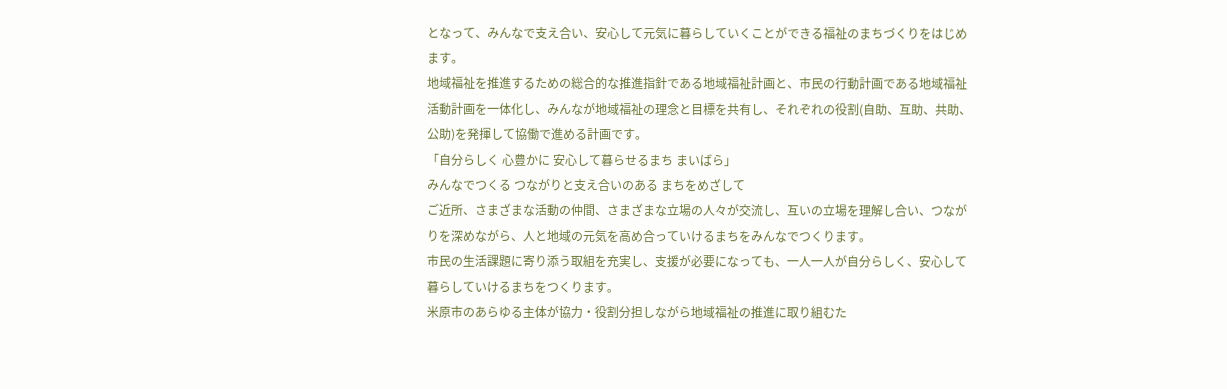となって、みんなで支え合い、安心して元気に暮らしていくことができる福祉のまちづくりをはじめます。
地域福祉を推進するための総合的な推進指針である地域福祉計画と、市民の行動計画である地域福祉活動計画を一体化し、みんなが地域福祉の理念と目標を共有し、それぞれの役割(自助、互助、共助、公助)を発揮して協働で進める計画です。
「自分らしく 心豊かに 安心して暮らせるまち まいばら」
みんなでつくる つながりと支え合いのある まちをめざして
ご近所、さまざまな活動の仲間、さまざまな立場の人々が交流し、互いの立場を理解し合い、つながりを深めながら、人と地域の元気を高め合っていけるまちをみんなでつくります。
市民の生活課題に寄り添う取組を充実し、支援が必要になっても、一人一人が自分らしく、安心して暮らしていけるまちをつくります。
米原市のあらゆる主体が協力・役割分担しながら地域福祉の推進に取り組むた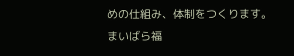めの仕組み、体制をつくります。
まいばら福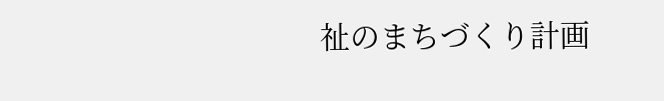祉のまちづくり計画